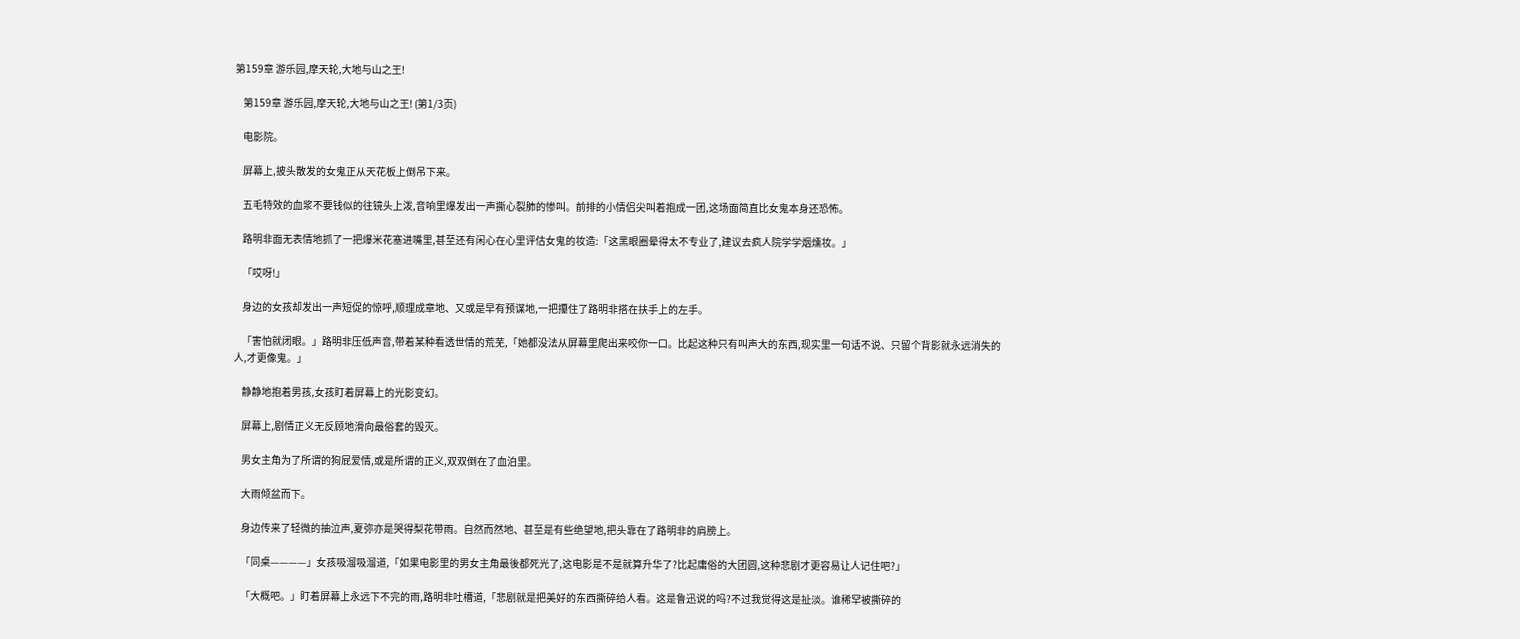第159章 游乐园,摩天轮,大地与山之王!

    第159章 游乐园,摩天轮,大地与山之王! (第1/3页)

    电影院。

    屏幕上,披头散发的女鬼正从天花板上倒吊下来。

    五毛特效的血浆不要钱似的往镜头上泼,音响里爆发出一声撕心裂肺的惨叫。前排的小情侣尖叫着抱成一团,这场面简直比女鬼本身还恐怖。

    路明非面无表情地抓了一把爆米花塞进嘴里,甚至还有闲心在心里评估女鬼的妆造:「这黑眼圈晕得太不专业了,建议去疯人院学学烟燻妆。」

    「哎呀!」

    身边的女孩却发出一声短促的惊呼,顺理成章地、又或是早有预谋地,一把攥住了路明非搭在扶手上的左手。

    「害怕就闭眼。」路明非压低声音,带着某种看透世情的荒芜,「她都没法从屏幕里爬出来咬你一口。比起这种只有叫声大的东西,现实里一句话不说、只留个背影就永远消失的人,才更像鬼。」

    静静地抱着男孩,女孩盯着屏幕上的光影变幻。

    屏幕上,剧情正义无反顾地滑向最俗套的毁灭。

    男女主角为了所谓的狗屁爱情,或是所谓的正义,双双倒在了血泊里。

    大雨倾盆而下。

    身边传来了轻微的抽泣声,夏弥亦是哭得梨花带雨。自然而然地、甚至是有些绝望地,把头靠在了路明非的肩膀上。

    「同桌————」女孩吸溜吸溜道,「如果电影里的男女主角最後都死光了,这电影是不是就算升华了?比起庸俗的大团圆,这种悲剧才更容易让人记住吧?」

    「大概吧。」盯着屏幕上永远下不完的雨,路明非吐槽道,「悲剧就是把美好的东西撕碎给人看。这是鲁迅说的吗?不过我觉得这是扯淡。谁稀罕被撕碎的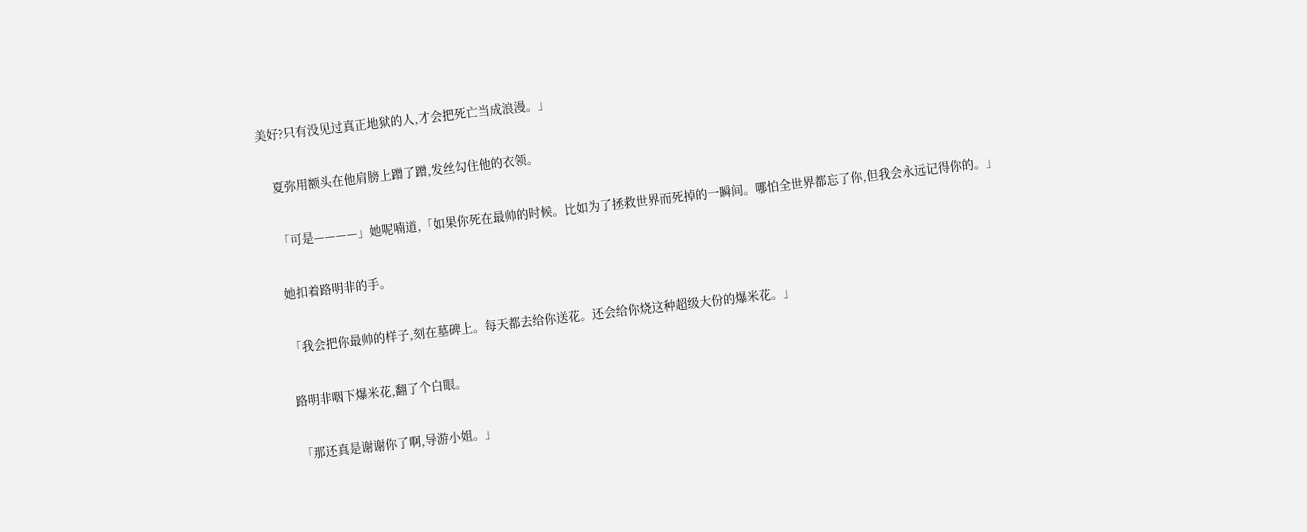美好?只有没见过真正地狱的人,才会把死亡当成浪漫。」

    夏弥用额头在他肩膀上蹭了蹭,发丝勾住他的衣领。

    「可是————」她呢喃道,「如果你死在最帅的时候。比如为了拯救世界而死掉的一瞬间。哪怕全世界都忘了你,但我会永远记得你的。」

    她扣着路明非的手。

    「我会把你最帅的样子,刻在墓碑上。每天都去给你送花。还会给你烧这种超级大份的爆米花。」

    路明非咽下爆米花,翻了个白眼。

    「那还真是谢谢你了啊,导游小姐。」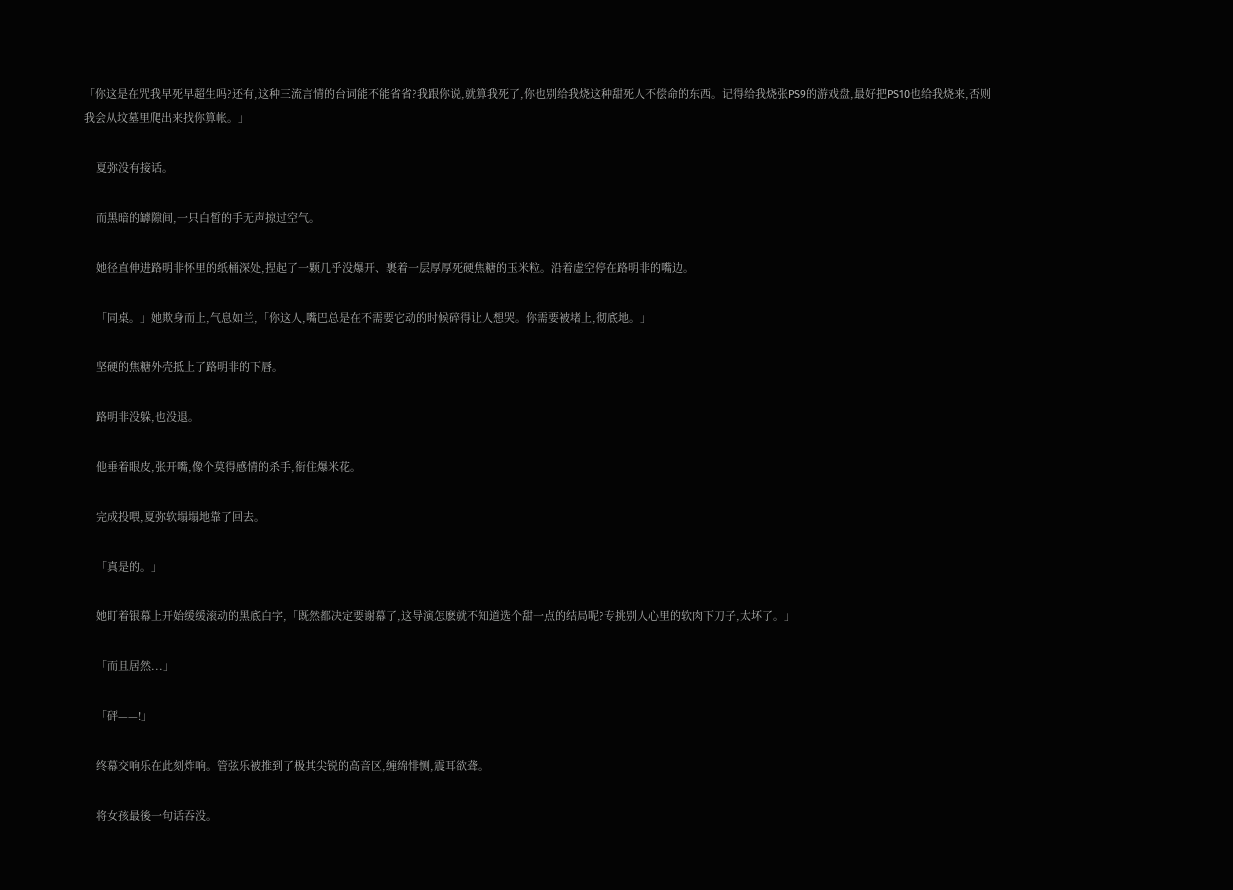「你这是在咒我早死早超生吗?还有,这种三流言情的台词能不能省省?我跟你说,就算我死了,你也别给我烧这种甜死人不偿命的东西。记得给我烧张PS9的游戏盘,最好把PS10也给我烧来,否则我会从坟墓里爬出来找你算帐。」

    夏弥没有接话。

    而黑暗的罅隙间,一只白皙的手无声掠过空气。

    她径直伸进路明非怀里的纸桶深处,捏起了一颗几乎没爆开、裹着一层厚厚死硬焦糖的玉米粒。沿着虚空停在路明非的嘴边。

    「同桌。」她欺身而上,气息如兰,「你这人,嘴巴总是在不需要它动的时候碎得让人想哭。你需要被堵上,彻底地。」

    坚硬的焦糖外壳抵上了路明非的下唇。

    路明非没躲,也没退。

    他垂着眼皮,张开嘴,像个莫得感情的杀手,衔住爆米花。

    完成投喂,夏弥软塌塌地靠了回去。

    「真是的。」

    她盯着银幕上开始缓缓滚动的黑底白字,「既然都决定要谢幕了,这导演怎麽就不知道选个甜一点的结局呢?专挑别人心里的软肉下刀子,太坏了。」

    「而且居然...」

    「砰——!」

    终幕交响乐在此刻炸响。管弦乐被推到了极其尖锐的高音区,缠绵悱恻,震耳欲聋。

    将女孩最後一句话吞没。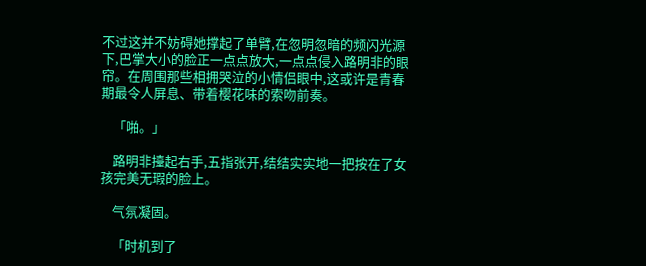不过这并不妨碍她撑起了单臂,在忽明忽暗的频闪光源下,巴掌大小的脸正一点点放大,一点点侵入路明非的眼帘。在周围那些相拥哭泣的小情侣眼中,这或许是青春期最令人屏息、带着樱花味的索吻前奏。

    「啪。」

    路明非擡起右手,五指张开,结结实实地一把按在了女孩完美无瑕的脸上。

    气氛凝固。

    「时机到了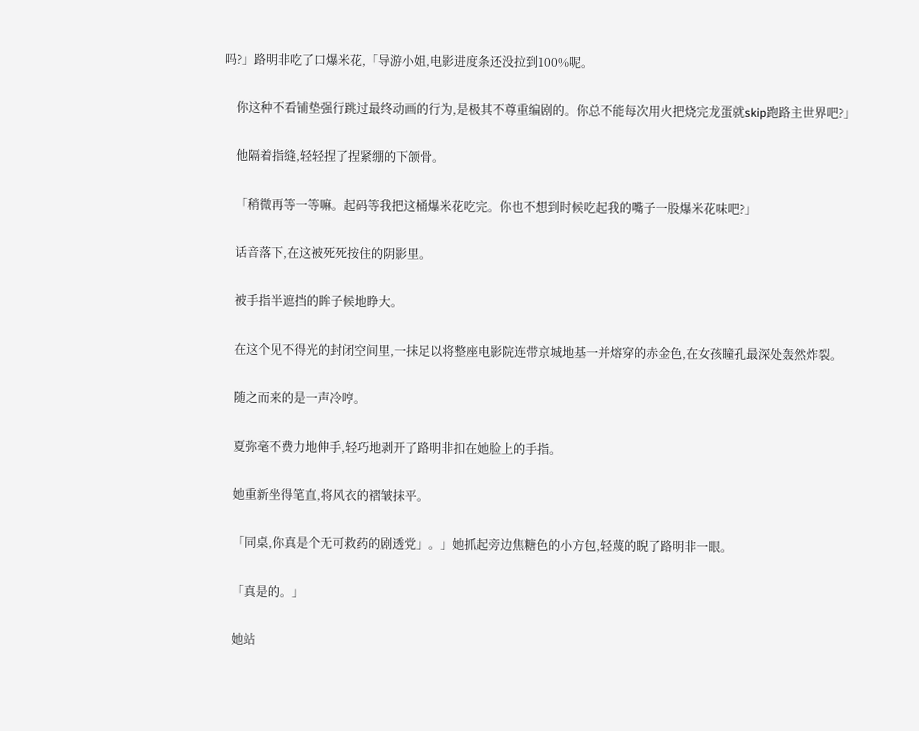吗?」路明非吃了口爆米花,「导游小姐,电影进度条还没拉到100%呢。

    你这种不看铺垫强行跳过最终动画的行为,是极其不尊重编剧的。你总不能每次用火把烧完龙蛋就skip跑路主世界吧?」

    他隔着指缝,轻轻捏了捏紧绷的下颌骨。

    「稍微再等一等嘛。起码等我把这桶爆米花吃完。你也不想到时候吃起我的嘴子一股爆米花味吧?」

    话音落下,在这被死死按住的阴影里。

    被手指半遮挡的眸子候地睁大。

    在这个见不得光的封闭空间里,一抹足以将整座电影院连带京城地基一并熔穿的赤金色,在女孩瞳孔最深处轰然炸裂。

    随之而来的是一声冷哼。

    夏弥毫不费力地伸手,轻巧地剥开了路明非扣在她脸上的手指。

    她重新坐得笔直,将风衣的褶皱抹平。

    「同桌,你真是个无可救药的剧透党」。」她抓起旁边焦糖色的小方包,轻蔑的睨了路明非一眼。

    「真是的。」

    她站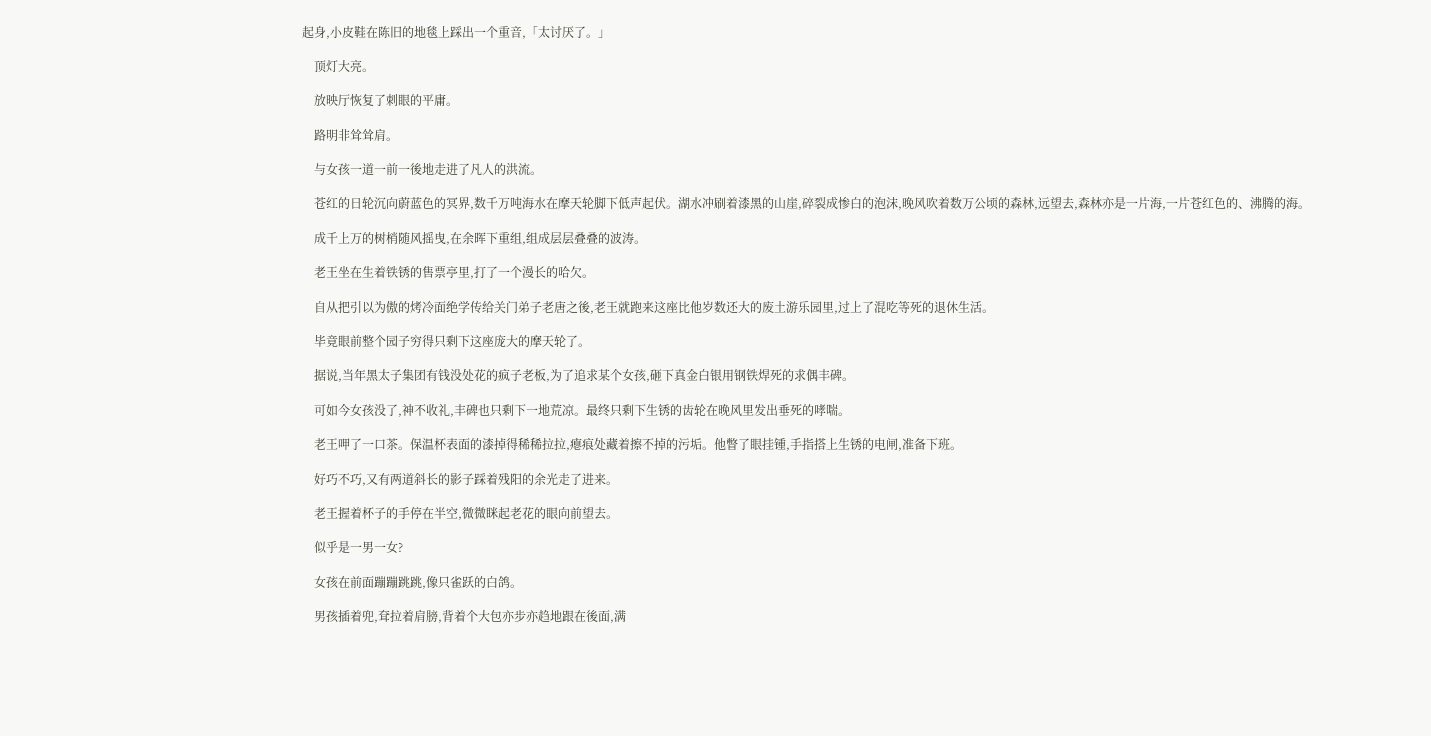起身,小皮鞋在陈旧的地毯上踩出一个重音,「太讨厌了。」

    顶灯大亮。

    放映厅恢复了刺眼的平庸。

    路明非耸耸肩。

    与女孩一道一前一後地走进了凡人的洪流。

    苍红的日轮沉向蔚蓝色的冥界,数千万吨海水在摩天轮脚下低声起伏。湖水冲刷着漆黑的山崖,碎裂成惨白的泡沫,晚风吹着数万公顷的森林,远望去,森林亦是一片海,一片苍红色的、沸腾的海。

    成千上万的树梢随风摇曳,在余晖下重组,组成层层叠叠的波涛。

    老王坐在生着铁锈的售票亭里,打了一个漫长的哈欠。

    自从把引以为傲的烤冷面绝学传给关门弟子老唐之後,老王就跑来这座比他岁数还大的废土游乐园里,过上了混吃等死的退休生活。

    毕竟眼前整个园子穷得只剩下这座庞大的摩天轮了。

    据说,当年黑太子集团有钱没处花的疯子老板,为了追求某个女孩,砸下真金白银用钢铁焊死的求偶丰碑。

    可如今女孩没了,神不收礼,丰碑也只剩下一地荒凉。最终只剩下生锈的齿轮在晚风里发出垂死的哮喘。

    老王呷了一口茶。保温杯表面的漆掉得稀稀拉拉,瘪痕处藏着擦不掉的污垢。他瞥了眼挂锺,手指搭上生锈的电闸,准备下班。

    好巧不巧,又有两道斜长的影子踩着残阳的余光走了进来。

    老王握着杯子的手停在半空,微微眯起老花的眼向前望去。

    似乎是一男一女?

    女孩在前面蹦蹦跳跳,像只雀跃的白鸽。

    男孩插着兜,耷拉着肩膀,背着个大包亦步亦趋地跟在後面,满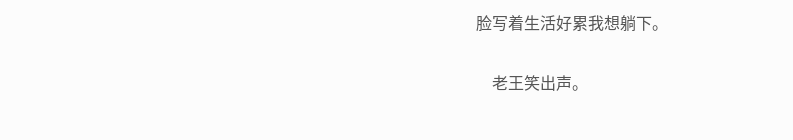脸写着生活好累我想躺下。

    老王笑出声。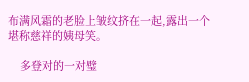布满风霜的老脸上皱纹挤在一起,露出一个堪称慈祥的姨母笑。

    多登对的一对璧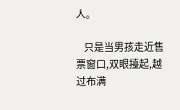人。

    只是当男孩走近售票窗口,双眼擡起,越过布满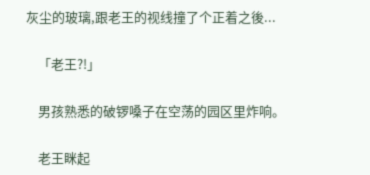灰尘的玻璃,跟老王的视线撞了个正着之後...

    「老王?!」

    男孩熟悉的破锣嗓子在空荡的园区里炸响。

    老王眯起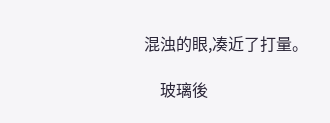混浊的眼,凑近了打量。

    玻璃後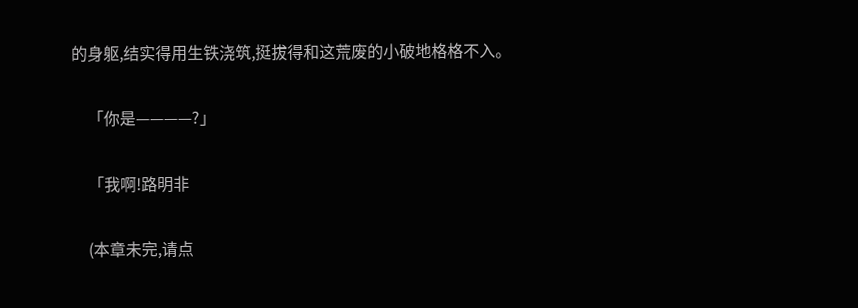的身躯,结实得用生铁浇筑,挺拔得和这荒废的小破地格格不入。

    「你是————?」

    「我啊!路明非

    (本章未完,请点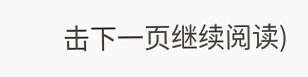击下一页继续阅读)